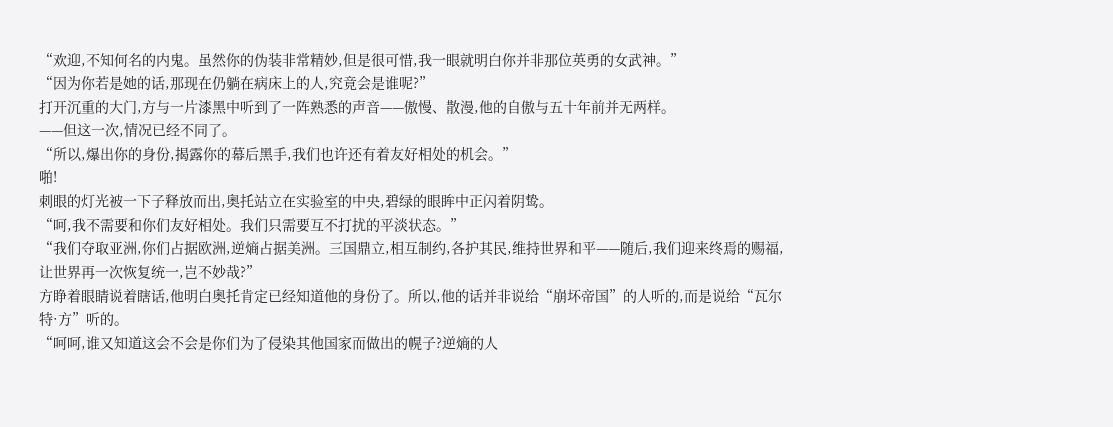“欢迎,不知何名的内鬼。虽然你的伪装非常精妙,但是很可惜,我一眼就明白你并非那位英勇的女武神。”
“因为你若是她的话,那现在仍躺在病床上的人,究竟会是谁呢?”
打开沉重的大门,方与一片漆黑中听到了一阵熟悉的声音——傲慢、散漫,他的自傲与五十年前并无两样。
——但这一次,情况已经不同了。
“所以,爆出你的身份,揭露你的幕后黑手,我们也许还有着友好相处的机会。”
啪!
刺眼的灯光被一下子释放而出,奥托站立在实验室的中央,碧绿的眼眸中正闪着阴鸷。
“呵,我不需要和你们友好相处。我们只需要互不打扰的平淡状态。”
“我们夺取亚洲,你们占据欧洲,逆熵占据美洲。三国鼎立,相互制约,各护其民,维持世界和平——随后,我们迎来终焉的赐福,让世界再一次恢复统一,岂不妙哉?”
方睁着眼睛说着瞎话,他明白奥托肯定已经知道他的身份了。所以,他的话并非说给“崩坏帝国”的人听的,而是说给“瓦尔特·方”听的。
“呵呵,谁又知道这会不会是你们为了侵染其他国家而做出的幌子?逆熵的人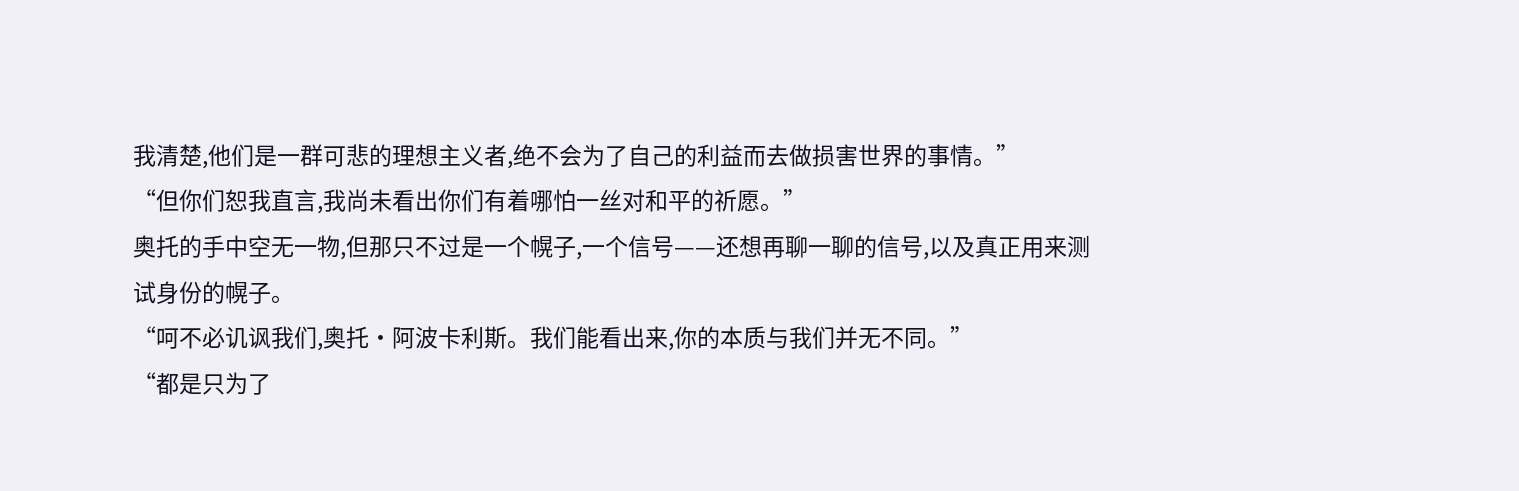我清楚,他们是一群可悲的理想主义者,绝不会为了自己的利益而去做损害世界的事情。”
“但你们恕我直言,我尚未看出你们有着哪怕一丝对和平的祈愿。”
奥托的手中空无一物,但那只不过是一个幌子,一个信号——还想再聊一聊的信号,以及真正用来测试身份的幌子。
“呵不必讥讽我们,奥托·阿波卡利斯。我们能看出来,你的本质与我们并无不同。”
“都是只为了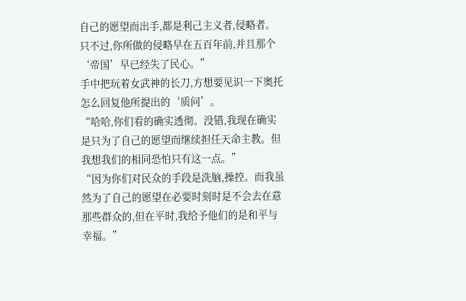自己的愿望而出手,都是利己主义者,侵略者。只不过,你所做的侵略早在五百年前,并且那个‘帝国’早已经失了民心。”
手中把玩着女武神的长刀,方想要见识一下奥托怎么回复他所提出的‘质问’。
“哈哈,你们看的确实透彻。没错,我现在确实是只为了自己的愿望而继续担任天命主教。但我想我们的相同恐怕只有这一点。”
“因为你们对民众的手段是洗脑,操控。而我虽然为了自己的愿望在必要时刻时是不会去在意那些群众的,但在平时,我给予他们的是和平与幸福。”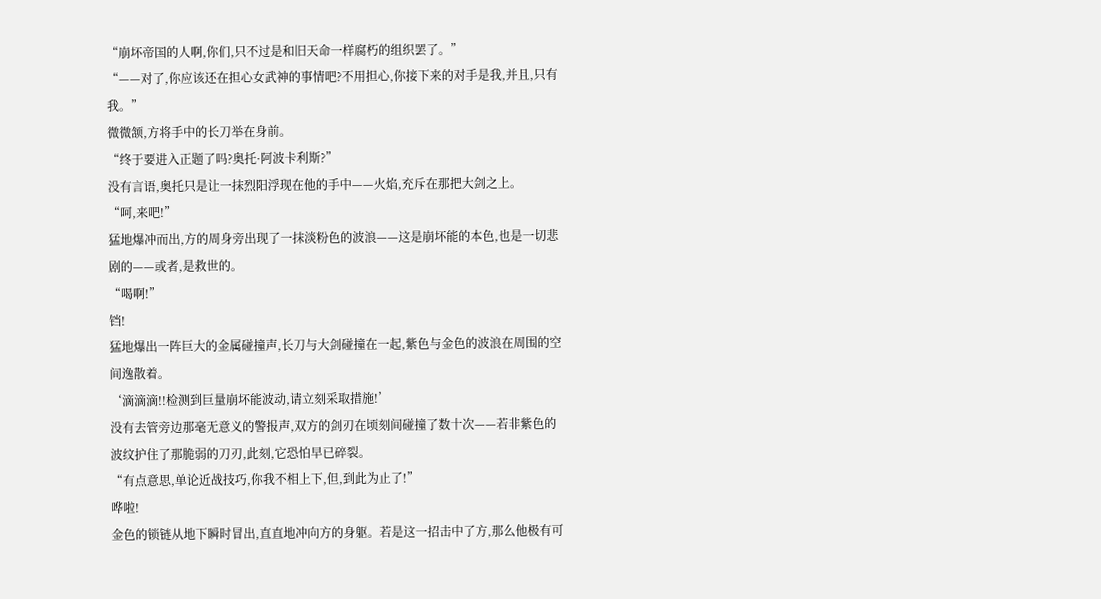“崩坏帝国的人啊,你们,只不过是和旧天命一样腐朽的组织罢了。”
“——对了,你应该还在担心女武神的事情吧?不用担心,你接下来的对手是我,并且,只有我。”
微微颔,方将手中的长刀举在身前。
“终于要进入正题了吗?奥托·阿波卡利斯?”
没有言语,奥托只是让一抹烈阳浮现在他的手中——火焰,充斥在那把大剑之上。
“呵,来吧!”
猛地爆冲而出,方的周身旁出现了一抹淡粉色的波浪——这是崩坏能的本色,也是一切悲剧的——或者,是救世的。
“喝啊!”
铛!
猛地爆出一阵巨大的金属碰撞声,长刀与大剑碰撞在一起,紫色与金色的波浪在周围的空间逸散着。
‘滴滴滴!!检测到巨量崩坏能波动,请立刻采取措施!’
没有去管旁边那毫无意义的警报声,双方的剑刃在顷刻间碰撞了数十次——若非紫色的波纹护住了那脆弱的刀刃,此刻,它恐怕早已碎裂。
“有点意思,单论近战技巧,你我不相上下,但,到此为止了!”
哗啦!
金色的锁链从地下瞬时冒出,直直地冲向方的身躯。若是这一招击中了方,那么他极有可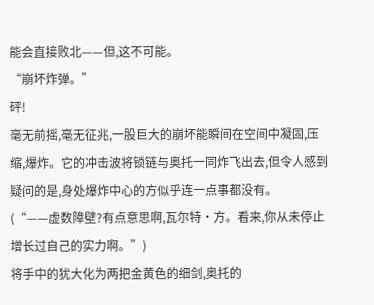能会直接败北——但,这不可能。
“崩坏炸弹。”
砰!
毫无前摇,毫无征兆,一股巨大的崩坏能瞬间在空间中凝固,压缩,爆炸。它的冲击波将锁链与奥托一同炸飞出去,但令人感到疑问的是,身处爆炸中心的方似乎连一点事都没有。
(“——虚数障壁?有点意思啊,瓦尔特·方。看来,你从未停止增长过自己的实力啊。”)
将手中的犹大化为两把金黄色的细剑,奥托的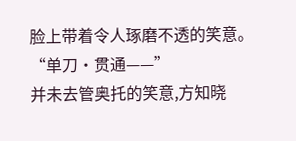脸上带着令人琢磨不透的笑意。
“单刀·贯通——”
并未去管奥托的笑意,方知晓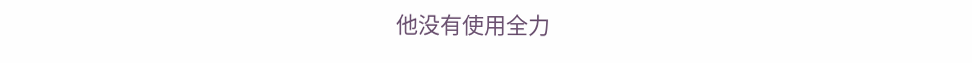他没有使用全力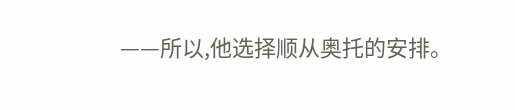——所以,他选择顺从奥托的安排。